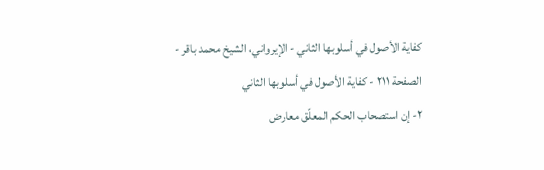كفاية الأصول في أسلوبها الثاني - الإيرواني، الشيخ محمد باقر - الصفحة ٢١١ - كفاية الأصول في أسلوبها الثاني
٢- إن استصحاب الحكم المعلّق معارض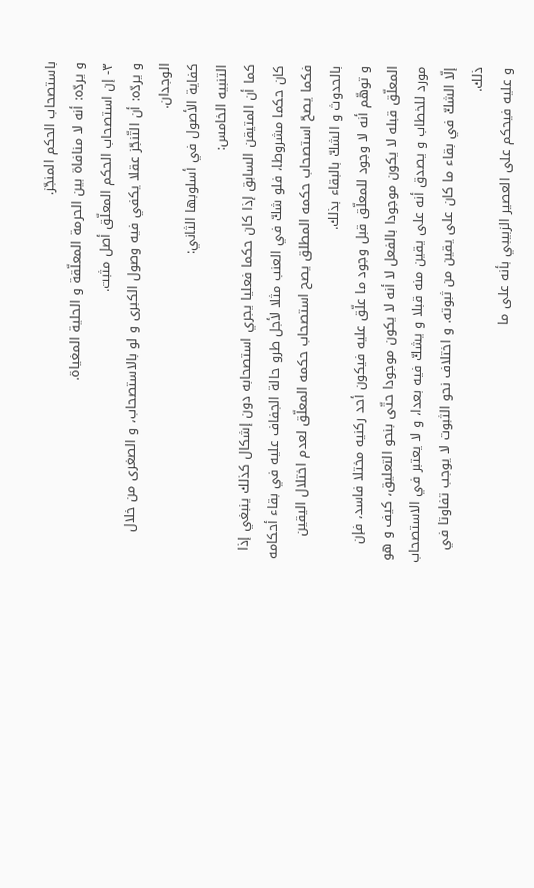باستصحاب الحكم المنجّز.
و يردّه: أنه لا منافاة بين الحرمة المعلّقة و الحلية المغياة.
٣- إن استصحاب الحكم المعلّق أصل مثبت.
و يردّه: أن التّنجّز عقلا يكفي فيه وصول الكبرى و لو بالاستصحاب، و الصغرى من خلال الوجدان.
كفاية الأصول في أسلوبها الثاني:
التنبيه الخامس:
كما أن المتيقن السابق إذا كان حكما فعليا يجري استصحابه دون إشكال كذلك ينبغي إذا كان حكما مشروطا، فلو شكّ في العنب مثلا لأجل طرو حالة الجفاف عليه في بقاء أحكامه فكما يصحّ استصحاب حكمه المطلق يصح استصحاب حكمه المعلّق لعدم اختلال اليقين بالحدوث و الشكّ بالبقاء بذلك.
و توهّم أنه لا وجود للمعلّق قبل وجود ما علّق عليه فيكون أحد ركنيه مختلا فاسد، فإن المعلّق قبله لا يكون موجودا بالفعل لا أنه لا يكون موجودا حتّى بنحو التعليق، كيف و هو مورد للخطاب و يصدق أنه على يقين منه قبلا و يشكّ فيه بعدا، و لا يعتبر في الاستصحاب إلّا الشكّ في بقاء ما كان على يقين من ثبوته. و اختلاف نحو الثبوت لا يوجب تفاوتا في ذلك.
و عليه فيحكم على العصير الزبيبي بأنه على ما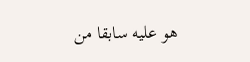هو عليه سابقا من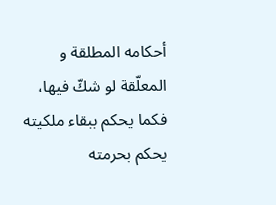أحكامه المطلقة و المعلّقة لو شكّ فيها، فكما يحكم ببقاء ملكيته يحكم بحرمته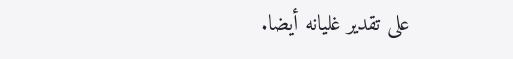على تقدير غليانه أيضا.